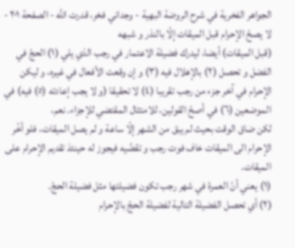الجواهر الفخرية في شرح الروضة البهية - وجداني فخر، قدرت الله - الصفحة ٢٠١ - لا يصحّ الإحرام قبل الميقات إلّا بالنذر و شبهه
(قبل الميقات) أيضا، ليدرك فضيلة الاعتمار في رجب الذي يلي (١) الحجّ في الفضل و تحصل (٢) بالإهلال فيه (٣) و إن وقعت الأفعال في غيره، و ليكن الإحرام في آخر جزء من رجب تقريبا (٤) لا تحقيقا (و لا يجب إعادته (٥) فيه) في الموضعين (٦) في أصحّ القولين، للامتثال المقتضي للإجزاء. نعم،
لكن ضاق الوقت بحيث لم يبق من الشهر إلّا ساعة و لم يصل الميقات، فلو أخّر الإحرام الى الميقات خاف فوت رجب و تقضّيه فيجوز له حينئذ تقديم الإحرام على الميقات.
(١) يعني أنّ العمرة في شهر رجب تكون فضيلتها مثل فضيلة الحجّ.
(٢) أي تحصل الفضيلة التالية لفضيلة الحجّ بالإحرام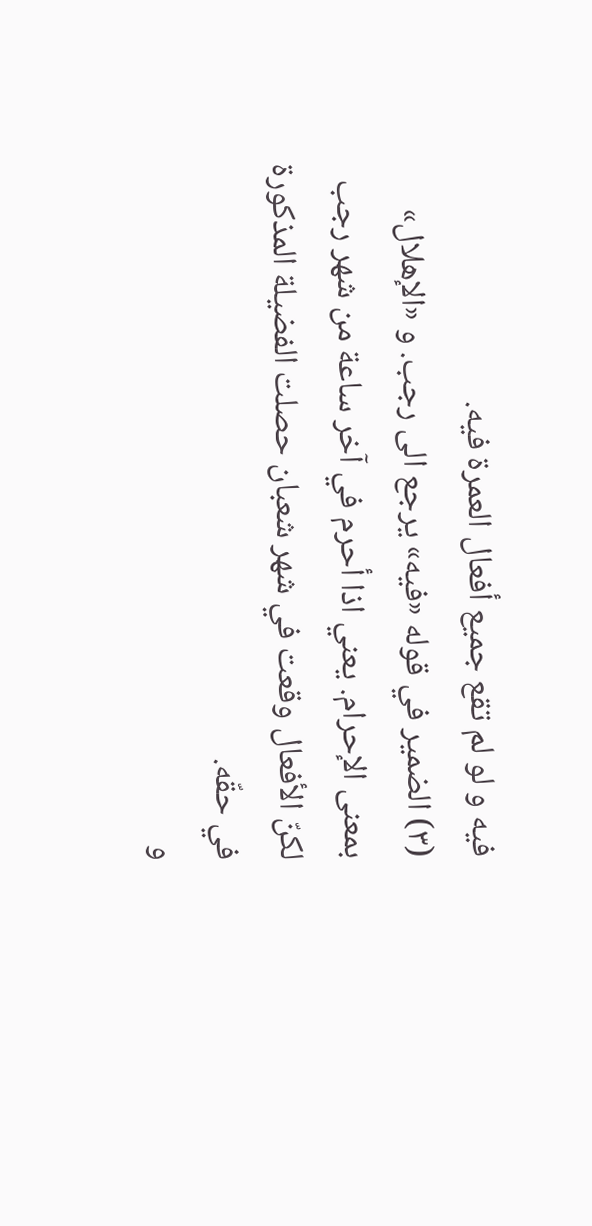فيه و لو لم تقع جميع أفعال العمرة فيه.
(٣) الضمير في قوله «فيه» يرجع الى رجب. و «الإهلال» بمعنى الإحرام. يعني اذا أحرم في آخر ساعة من شهر رجب لكنّ الأفعال وقعت في شهر شعبان حصلت الفضيلة المذكورة في حقّه.
و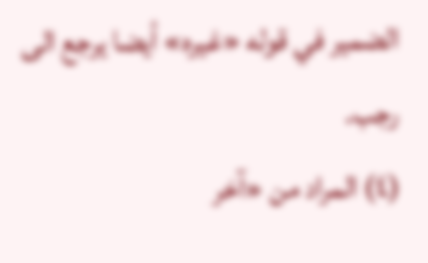الضمير في قوله «غيره» أيضا يرجع الى رجب.
(٤) المراد من «آخر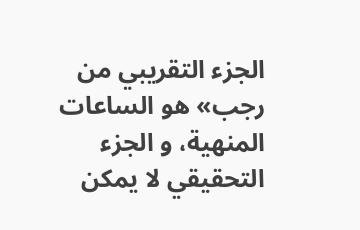الجزء التقريبي من رجب» هو الساعات المنهية، و الجزء التحقيقي لا يمكن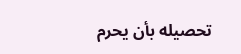تحصيله بأن يحرم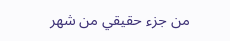من جزء حقيقي من شهر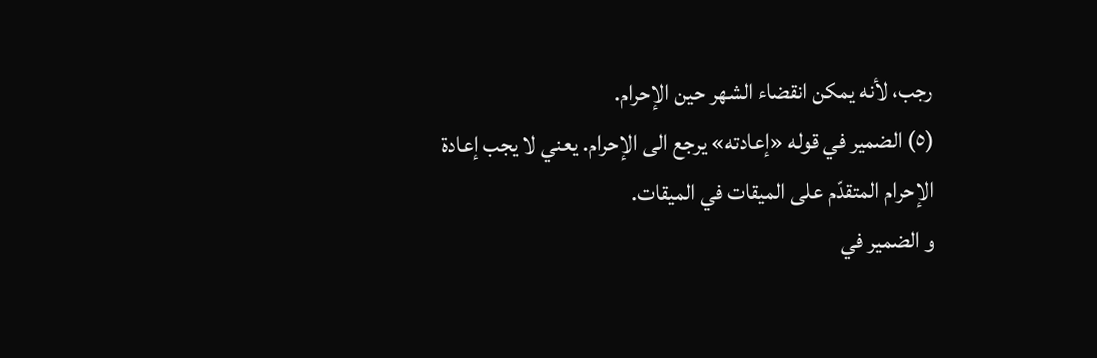رجب، لأنه يمكن انقضاء الشهر حين الإحرام.
(٥) الضمير في قوله «إعادته» يرجع الى الإحرام. يعني لا يجب إعادة الإحرام المتقدّم على الميقات في الميقات.
و الضمير في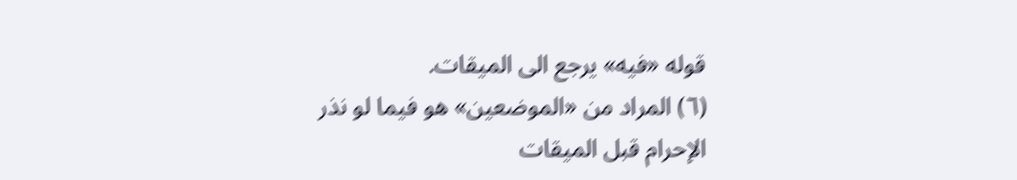قوله «فيه» يرجع الى الميقات.
(٦) المراد من «الموضعين» هو فيما لو نذر الإحرام قبل الميقات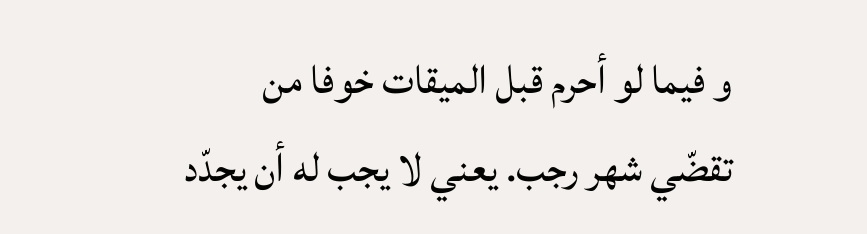و فيما لو أحرم قبل الميقات خوفا من تقضّي شهر رجب. يعني لا يجب له أن يجدّد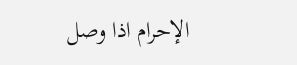الإحرام اذا وصل